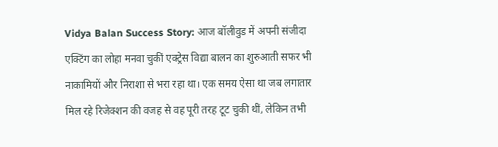Vidya Balan Success Story: आज बॉलीवुड में अपनी संजीदा एक्टिंग का लोहा मनवा चुकीं एक्ट्रेस विद्या बालन का शुरुआती सफर भी नाकामियों और निराशा से भरा रहा था। एक समय ऐसा था जब लगातार मिल रहे रिजेक्शन की वजह से वह पूरी तरह टूट चुकी थीं, लेकिन तभी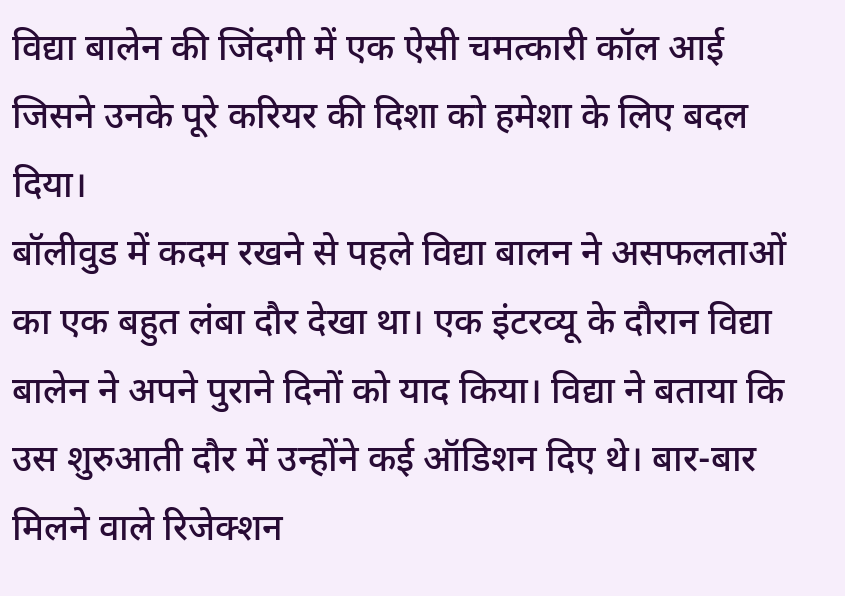विद्या बालेन की जिंदगी में एक ऐसी चमत्कारी कॉल आई जिसने उनके पूरे करियर की दिशा को हमेशा के लिए बदल दिया।
बॉलीवुड में कदम रखने से पहले विद्या बालन ने असफलताओं का एक बहुत लंबा दौर देखा था। एक इंटरव्यू के दौरान विद्या बालेन ने अपने पुराने दिनों को याद किया। विद्या ने बताया कि उस शुरुआती दौर में उन्होंने कई ऑडिशन दिए थे। बार-बार मिलने वाले रिजेक्शन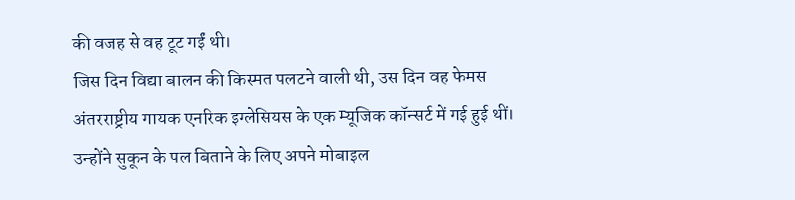की वजह से वह टूट गईं थी।
जिस दिन विद्या बालन की किस्मत पलटने वाली थी, उस दिन वह फेमस अंतरराष्ट्रीय गायक एनरिक इग्लेसियस के एक म्यूजिक कॉन्सर्ट में गई हुई थीं। उन्होंने सुकून के पल बिताने के लिए अपने मोबाइल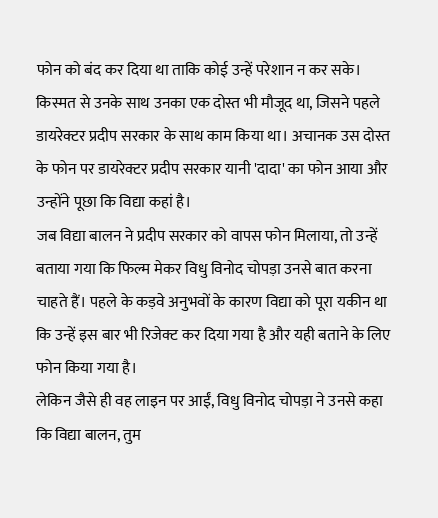फोन को बंद कर दिया था ताकि कोई उन्हें परेशान न कर सके।
किस्मत से उनके साथ उनका एक दोस्त भी मौजूद था, जिसने पहले डायरेक्टर प्रदीप सरकार के साथ काम किया था। अचानक उस दोस्त के फोन पर डायरेक्टर प्रदीप सरकार यानी 'दादा' का फोन आया और उन्होंने पूछा कि विद्या कहां है।
जब विद्या बालन ने प्रदीप सरकार को वापस फोन मिलाया, तो उन्हें बताया गया कि फिल्म मेकर विधु विनोद चोपड़ा उनसे बात करना चाहते हैं। पहले के कड़वे अनुभवों के कारण विद्या को पूरा यकीन था कि उन्हें इस बार भी रिजेक्ट कर दिया गया है और यही बताने के लिए फोन किया गया है।
लेकिन जैसे ही वह लाइन पर आईं, विधु विनोद चोपड़ा ने उनसे कहा कि विद्या बालन, तुम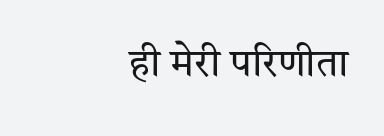ही मेरी परिणीता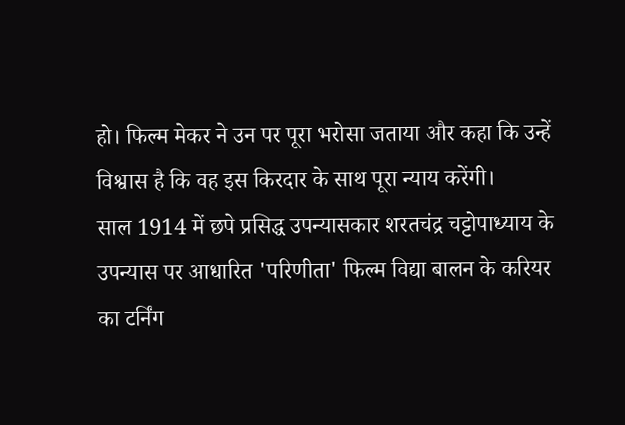हो। फिल्म मेकर ने उन पर पूरा भरोसा जताया और कहा कि उन्हें विश्वास है कि वह इस किरदार के साथ पूरा न्याय करेंगी।
साल 1914 में छपे प्रसिद्ध उपन्यासकार शरतचंद्र चट्टोपाध्याय के उपन्यास पर आधारित 'परिणीता' फिल्म विद्या बालन के करियर का टर्निंग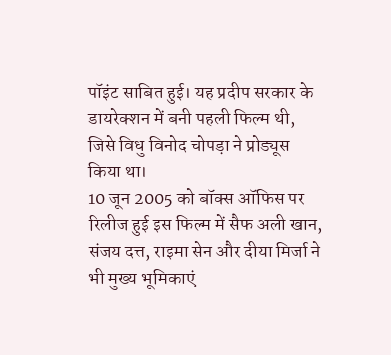पॉइंट साबित हुई। यह प्रदीप सरकार के डायरेक्शन में बनी पहली फिल्म थी, जिसे विधु विनोद चोपड़ा ने प्रोड्यूस किया था।
10 जून 2005 को बॉक्स ऑफिस पर रिलीज हुई इस फिल्म में सैफ अली खान, संजय दत्त, राइमा सेन और दीया मिर्जा ने भी मुख्य भूमिकाएं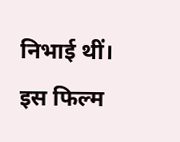निभाई थीं। इस फिल्म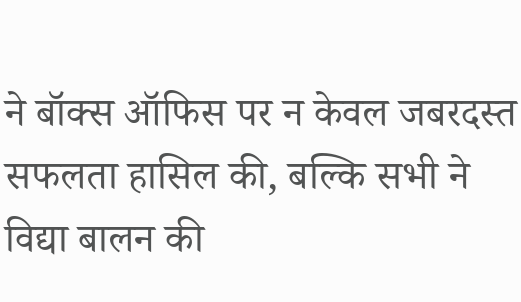ने बॉक्स ऑफिस पर न केवल जबरदस्त सफलता हासिल की, बल्कि सभी ने विद्या बालन की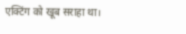एक्टिंग को खूब सराहा था।